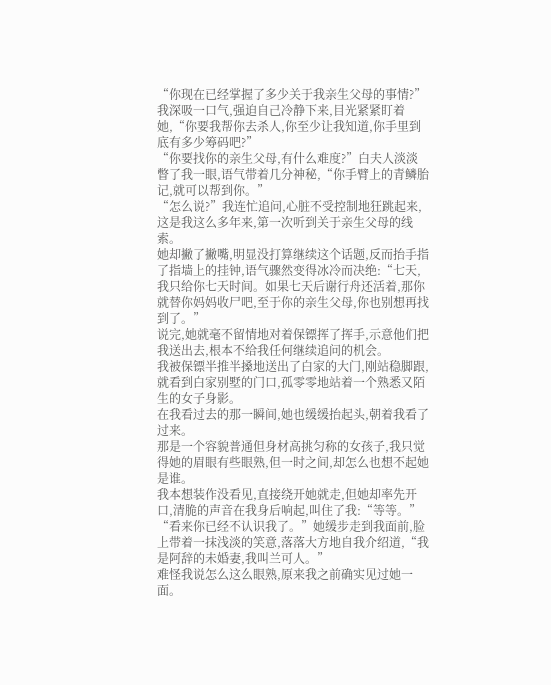“你现在已经掌握了多少关于我亲生父母的事情?”我深吸一口气,强迫自己冷静下来,目光紧紧盯着她,“你要我帮你去杀人,你至少让我知道,你手里到底有多少筹码吧?”
“你要找你的亲生父母,有什么难度?”白夫人淡淡瞥了我一眼,语气带着几分神秘,“你手臂上的青鳞胎记,就可以帮到你。”
“怎么说?”我连忙追问,心脏不受控制地狂跳起来,这是我这么多年来,第一次听到关于亲生父母的线索。
她却撇了撇嘴,明显没打算继续这个话题,反而抬手指了指墙上的挂钟,语气骤然变得冰冷而决绝:“七天,我只给你七天时间。如果七天后谢行舟还活着,那你就替你妈妈收尸吧,至于你的亲生父母,你也别想再找到了。”
说完,她就毫不留情地对着保镖挥了挥手,示意他们把我送出去,根本不给我任何继续追问的机会。
我被保镖半推半搡地送出了白家的大门,刚站稳脚跟,就看到白家别墅的门口,孤零零地站着一个熟悉又陌生的女子身影。
在我看过去的那一瞬间,她也缓缓抬起头,朝着我看了过来。
那是一个容貌普通但身材高挑匀称的女孩子,我只觉得她的眉眼有些眼熟,但一时之间,却怎么也想不起她是谁。
我本想装作没看见,直接绕开她就走,但她却率先开口,清脆的声音在我身后响起,叫住了我:“等等。”
“看来你已经不认识我了。”她缓步走到我面前,脸上带着一抹浅淡的笑意,落落大方地自我介绍道,“我是阿辞的未婚妻,我叫兰可人。”
难怪我说怎么这么眼熟,原来我之前确实见过她一面。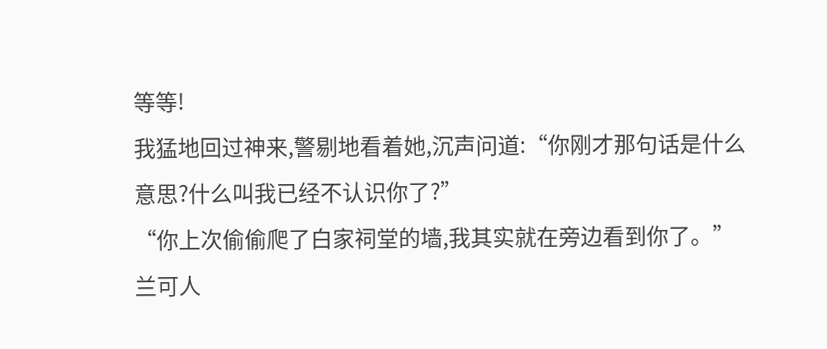等等!
我猛地回过神来,警剔地看着她,沉声问道:“你刚才那句话是什么意思?什么叫我已经不认识你了?”
“你上次偷偷爬了白家祠堂的墙,我其实就在旁边看到你了。”兰可人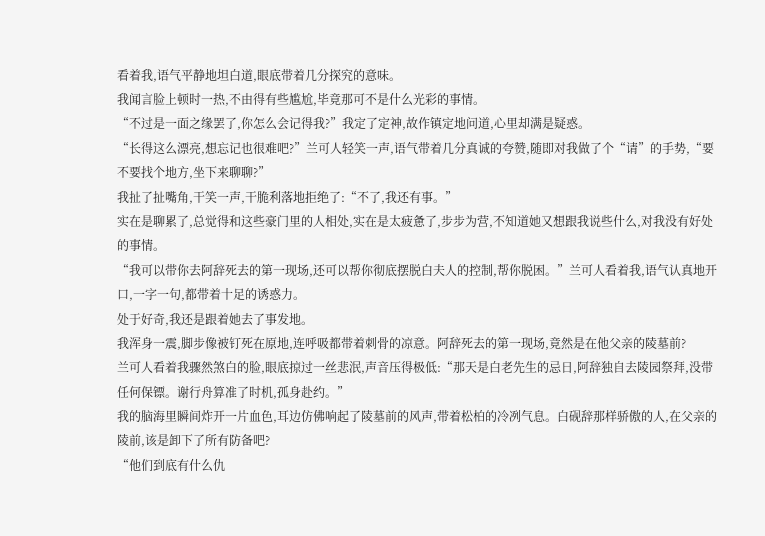看着我,语气平静地坦白道,眼底带着几分探究的意味。
我闻言脸上顿时一热,不由得有些尴尬,毕竟那可不是什么光彩的事情。
“不过是一面之缘罢了,你怎么会记得我?”我定了定神,故作镇定地问道,心里却满是疑惑。
“长得这么漂亮,想忘记也很难吧?”兰可人轻笑一声,语气带着几分真诚的夸赞,随即对我做了个“请”的手势,“要不要找个地方,坐下来聊聊?”
我扯了扯嘴角,干笑一声,干脆利落地拒绝了:“不了,我还有事。”
实在是聊累了,总觉得和这些豪门里的人相处,实在是太疲惫了,步步为营,不知道她又想跟我说些什么,对我没有好处的事情。
“我可以带你去阿辞死去的第一现场,还可以帮你彻底摆脱白夫人的控制,帮你脱困。”兰可人看着我,语气认真地开口,一字一句,都带着十足的诱惑力。
处于好奇,我还是跟着她去了事发地。
我浑身一震,脚步像被钉死在原地,连呼吸都带着刺骨的凉意。阿辞死去的第一现场,竟然是在他父亲的陵墓前?
兰可人看着我骤然煞白的脸,眼底掠过一丝悲泯,声音压得极低:“那天是白老先生的忌日,阿辞独自去陵园祭拜,没带任何保镖。谢行舟算准了时机,孤身赴约。”
我的脑海里瞬间炸开一片血色,耳边仿佛响起了陵墓前的风声,带着松柏的冷冽气息。白砚辞那样骄傲的人,在父亲的陵前,该是卸下了所有防备吧?
“他们到底有什么仇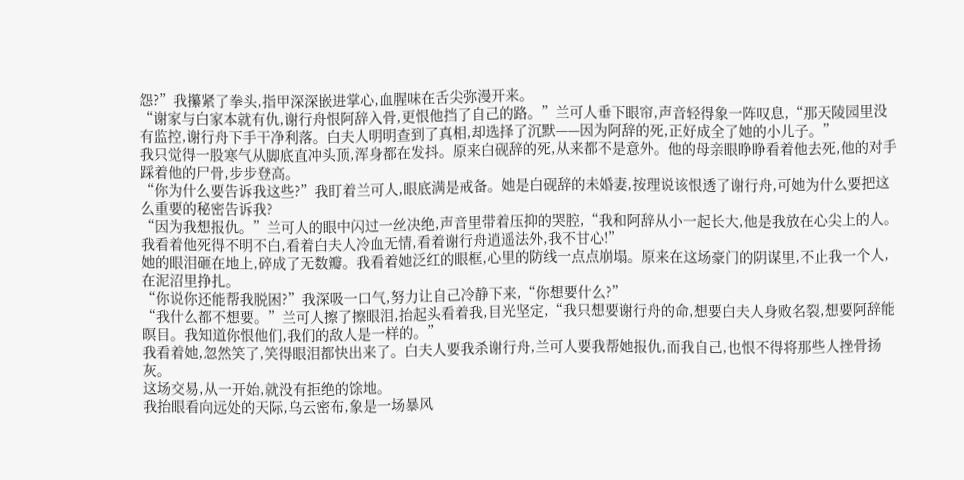怨?”我攥紧了拳头,指甲深深嵌进掌心,血腥味在舌尖弥漫开来。
“谢家与白家本就有仇,谢行舟恨阿辞入骨,更恨他挡了自己的路。”兰可人垂下眼帘,声音轻得象一阵叹息,“那天陵园里没有监控,谢行舟下手干净利落。白夫人明明查到了真相,却选择了沉默——因为阿辞的死,正好成全了她的小儿子。”
我只觉得一股寒气从脚底直冲头顶,浑身都在发抖。原来白砚辞的死,从来都不是意外。他的母亲眼睁睁看着他去死,他的对手踩着他的尸骨,步步登高。
“你为什么要告诉我这些?”我盯着兰可人,眼底满是戒备。她是白砚辞的未婚妻,按理说该恨透了谢行舟,可她为什么要把这么重要的秘密告诉我?
“因为我想报仇。”兰可人的眼中闪过一丝决绝,声音里带着压抑的哭腔,“我和阿辞从小一起长大,他是我放在心尖上的人。我看着他死得不明不白,看着白夫人冷血无情,看着谢行舟逍遥法外,我不甘心!”
她的眼泪砸在地上,碎成了无数瓣。我看着她泛红的眼框,心里的防线一点点崩塌。原来在这场豪门的阴谋里,不止我一个人,在泥沼里挣扎。
“你说你还能帮我脱困?”我深吸一口气,努力让自己冷静下来,“你想要什么?”
“我什么都不想要。”兰可人擦了擦眼泪,抬起头看着我,目光坚定,“我只想要谢行舟的命,想要白夫人身败名裂,想要阿辞能暝目。我知道你恨他们,我们的敌人是一样的。”
我看着她,忽然笑了,笑得眼泪都快出来了。白夫人要我杀谢行舟,兰可人要我帮她报仇,而我自己,也恨不得将那些人挫骨扬灰。
这场交易,从一开始,就没有拒绝的馀地。
我抬眼看向远处的天际,乌云密布,象是一场暴风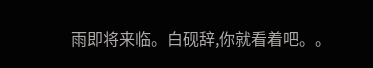雨即将来临。白砚辞,你就看着吧。。